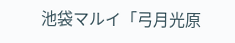池袋マルイ「弓月光原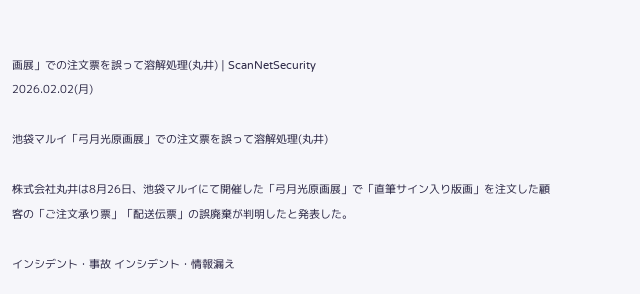画展」での注文票を誤って溶解処理(丸井) | ScanNetSecurity
2026.02.02(月)

池袋マルイ「弓月光原画展」での注文票を誤って溶解処理(丸井)

株式会社丸井は8月26日、池袋マルイにて開催した「弓月光原画展」で「直筆サイン入り版画」を注文した顧客の「ご注文承り票」「配送伝票」の誤廃棄が判明したと発表した。

インシデント・事故 インシデント・情報漏え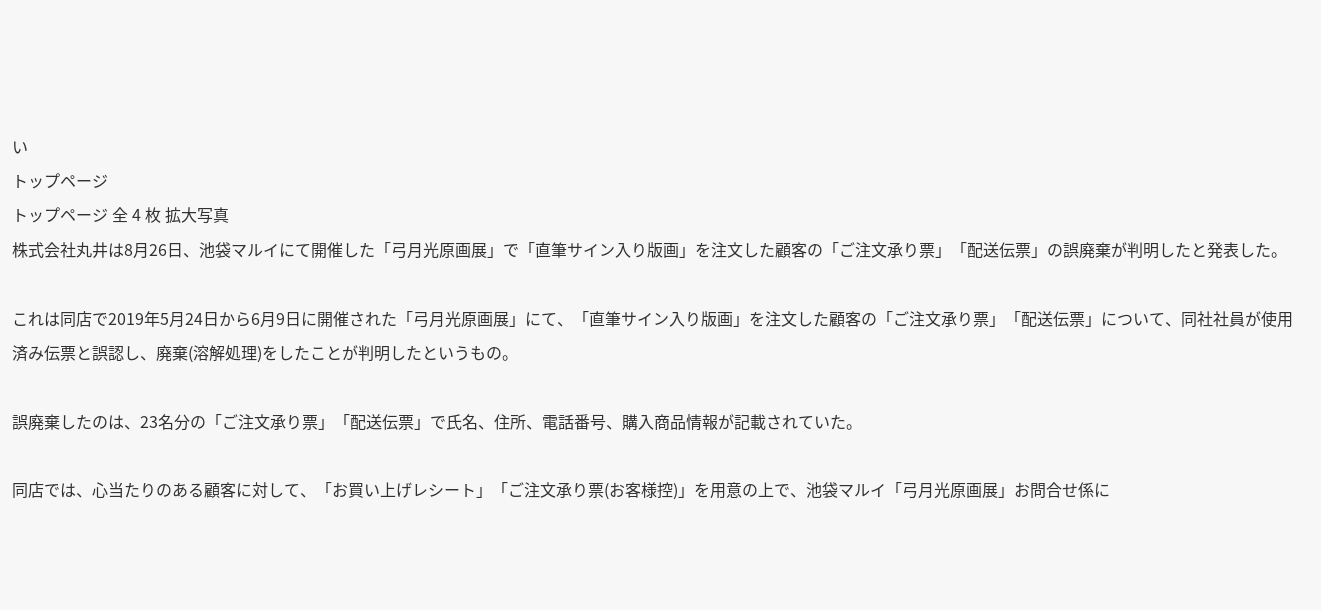い
トップページ
トップページ 全 4 枚 拡大写真
株式会社丸井は8月26日、池袋マルイにて開催した「弓月光原画展」で「直筆サイン入り版画」を注文した顧客の「ご注文承り票」「配送伝票」の誤廃棄が判明したと発表した。

これは同店で2019年5月24日から6月9日に開催された「弓月光原画展」にて、「直筆サイン入り版画」を注文した顧客の「ご注文承り票」「配送伝票」について、同社社員が使用済み伝票と誤認し、廃棄(溶解処理)をしたことが判明したというもの。

誤廃棄したのは、23名分の「ご注文承り票」「配送伝票」で氏名、住所、電話番号、購入商品情報が記載されていた。

同店では、心当たりのある顧客に対して、「お買い上げレシート」「ご注文承り票(お客様控)」を用意の上で、池袋マルイ「弓月光原画展」お問合せ係に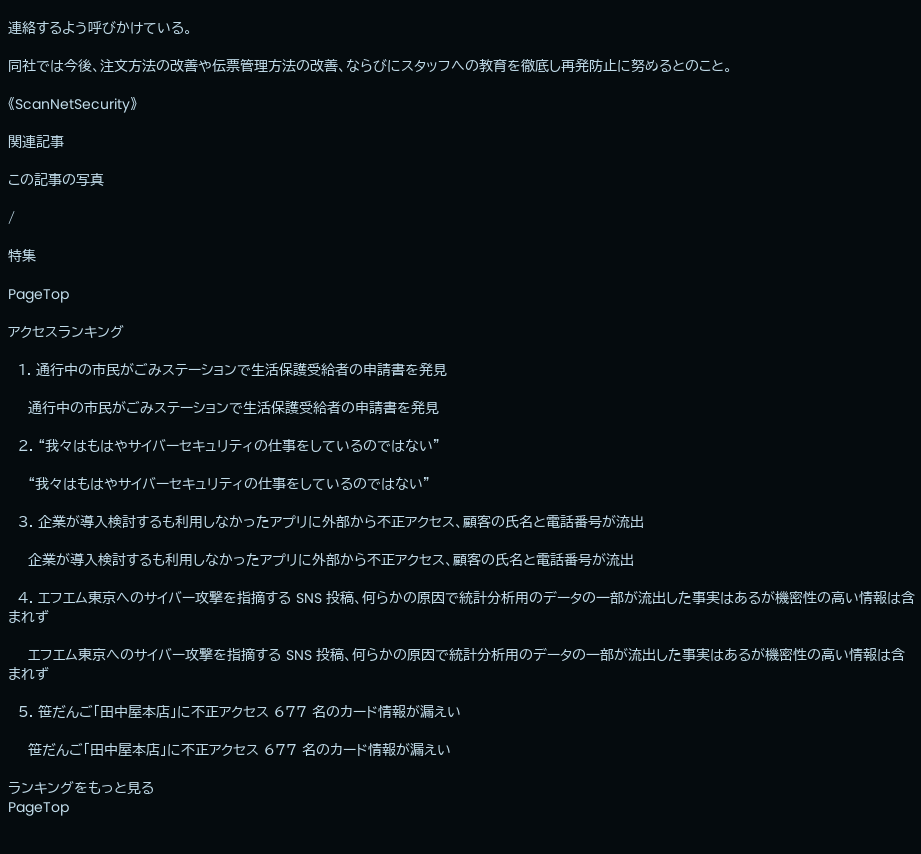連絡するよう呼びかけている。

同社では今後、注文方法の改善や伝票管理方法の改善、ならびにスタッフへの教育を徹底し再発防止に努めるとのこと。

《ScanNetSecurity》

関連記事

この記事の写真

/

特集

PageTop

アクセスランキング

  1. 通行中の市民がごみステーションで生活保護受給者の申請書を発見

    通行中の市民がごみステーションで生活保護受給者の申請書を発見

  2. “我々はもはやサイバーセキュリティの仕事をしているのではない”

    “我々はもはやサイバーセキュリティの仕事をしているのではない”

  3. 企業が導入検討するも利用しなかったアプリに外部から不正アクセス、顧客の氏名と電話番号が流出

    企業が導入検討するも利用しなかったアプリに外部から不正アクセス、顧客の氏名と電話番号が流出

  4. エフエム東京へのサイバー攻撃を指摘する SNS 投稿、何らかの原因で統計分析用のデータの一部が流出した事実はあるが機密性の高い情報は含まれず

    エフエム東京へのサイバー攻撃を指摘する SNS 投稿、何らかの原因で統計分析用のデータの一部が流出した事実はあるが機密性の高い情報は含まれず

  5. 笹だんご「田中屋本店」に不正アクセス 677 名のカード情報が漏えい

    笹だんご「田中屋本店」に不正アクセス 677 名のカード情報が漏えい

ランキングをもっと見る
PageTop